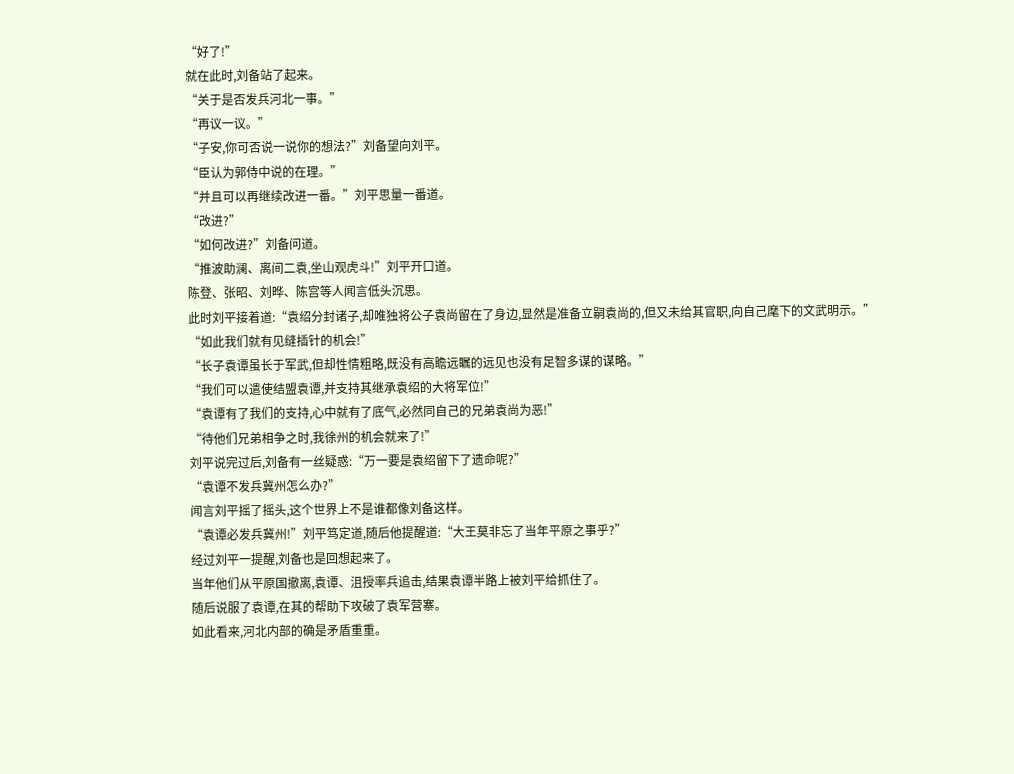“好了!”
就在此时,刘备站了起来。
“关于是否发兵河北一事。”
“再议一议。”
“子安,你可否说一说你的想法?”刘备望向刘平。
“臣认为郭侍中说的在理。”
“并且可以再继续改进一番。”刘平思量一番道。
“改进?”
“如何改进?”刘备问道。
“推波助澜、离间二袁,坐山观虎斗!”刘平开口道。
陈登、张昭、刘晔、陈宫等人闻言低头沉思。
此时刘平接着道:“袁绍分封诸子,却唯独将公子袁尚留在了身边,显然是准备立嗣袁尚的,但又未给其官职,向自己麾下的文武明示。”
“如此我们就有见缝插针的机会!”
“长子袁谭虽长于军武,但却性情粗略,既没有高瞻远瞩的远见也没有足智多谋的谋略。”
“我们可以遣使结盟袁谭,并支持其继承袁绍的大将军位!”
“袁谭有了我们的支持,心中就有了底气,必然同自己的兄弟袁尚为恶!”
“待他们兄弟相争之时,我徐州的机会就来了!”
刘平说完过后,刘备有一丝疑惑:“万一要是袁绍留下了遗命呢?”
“袁谭不发兵冀州怎么办?”
闻言刘平摇了摇头,这个世界上不是谁都像刘备这样。
“袁谭必发兵冀州!”刘平笃定道,随后他提醒道:“大王莫非忘了当年平原之事乎?”
经过刘平一提醒,刘备也是回想起来了。
当年他们从平原国撤离,袁谭、沮授率兵追击,结果袁谭半路上被刘平给抓住了。
随后说服了袁谭,在其的帮助下攻破了袁军营寨。
如此看来,河北内部的确是矛盾重重。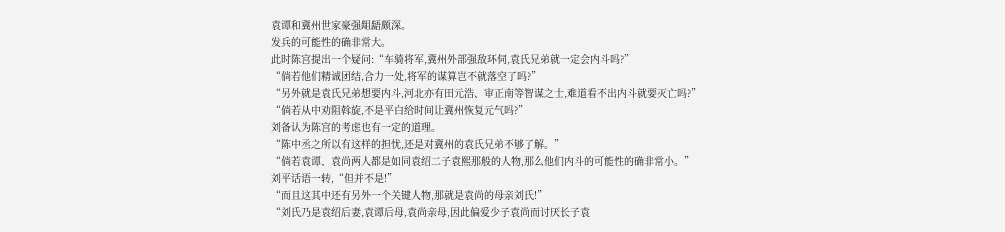袁谭和冀州世家豪强龃龉颇深。
发兵的可能性的确非常大。
此时陈宫提出一个疑问:“车骑将军,冀州外部强敌环伺,袁氏兄弟就一定会内斗吗?”
“倘若他们精诚团结,合力一处,将军的谋算岂不就落空了吗?”
“另外就是袁氏兄弟想要内斗,河北亦有田元浩、审正南等智谋之士,难道看不出内斗就要灭亡吗?”
“倘若从中劝阻斡旋,不是平白给时间让冀州恢复元气吗?”
刘备认为陈宫的考虑也有一定的道理。
“陈中丞之所以有这样的担忧,还是对冀州的袁氏兄弟不够了解。”
“倘若袁谭、袁尚两人都是如同袁绍二子袁熙那般的人物,那么他们内斗的可能性的确非常小。”
刘平话语一转,“但并不是!”
“而且这其中还有另外一个关键人物,那就是袁尚的母亲刘氏!”
“刘氏乃是袁绍后妻,袁谭后母,袁尚亲母,因此偏爱少子袁尚而讨厌长子袁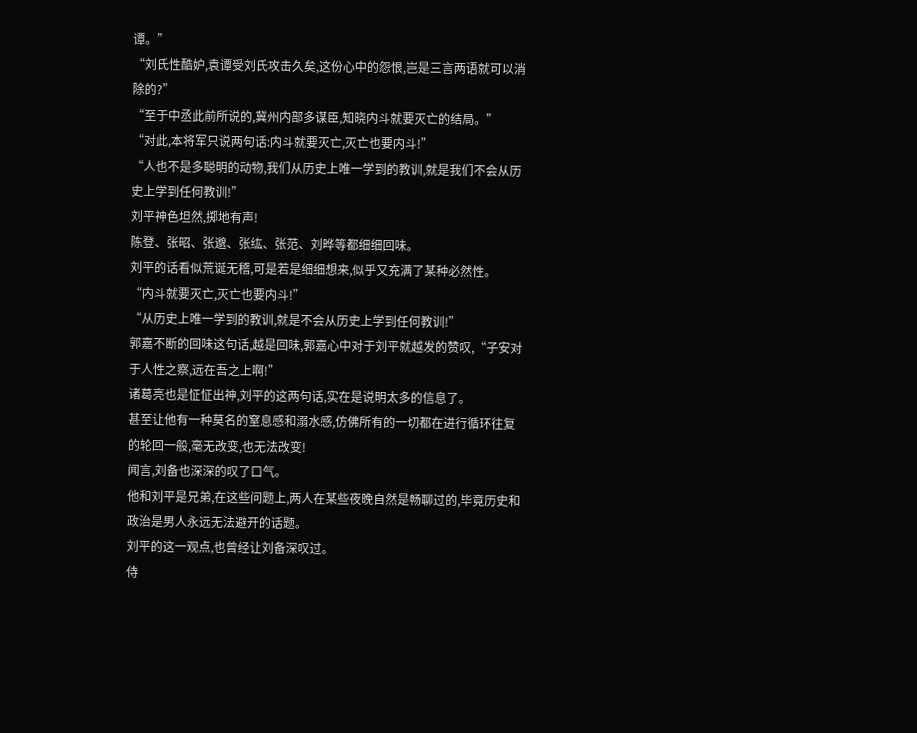谭。”
“刘氏性酷妒,袁谭受刘氏攻击久矣,这份心中的怨恨,岂是三言两语就可以消除的?”
“至于中丞此前所说的,冀州内部多谋臣,知晓内斗就要灭亡的结局。”
“对此,本将军只说两句话:内斗就要灭亡,灭亡也要内斗!”
“人也不是多聪明的动物,我们从历史上唯一学到的教训,就是我们不会从历史上学到任何教训!”
刘平神色坦然,掷地有声!
陈登、张昭、张邈、张纮、张范、刘晔等都细细回味。
刘平的话看似荒诞无稽,可是若是细细想来,似乎又充满了某种必然性。
“内斗就要灭亡,灭亡也要内斗!”
“从历史上唯一学到的教训,就是不会从历史上学到任何教训!”
郭嘉不断的回味这句话,越是回味,郭嘉心中对于刘平就越发的赞叹,“子安对于人性之察,远在吾之上啊!”
诸葛亮也是怔怔出神,刘平的这两句话,实在是说明太多的信息了。
甚至让他有一种莫名的窒息感和溺水感,仿佛所有的一切都在进行循环往复的轮回一般,毫无改变,也无法改变!
闻言,刘备也深深的叹了口气。
他和刘平是兄弟,在这些问题上,两人在某些夜晚自然是畅聊过的,毕竟历史和政治是男人永远无法避开的话题。
刘平的这一观点,也曾经让刘备深叹过。
侍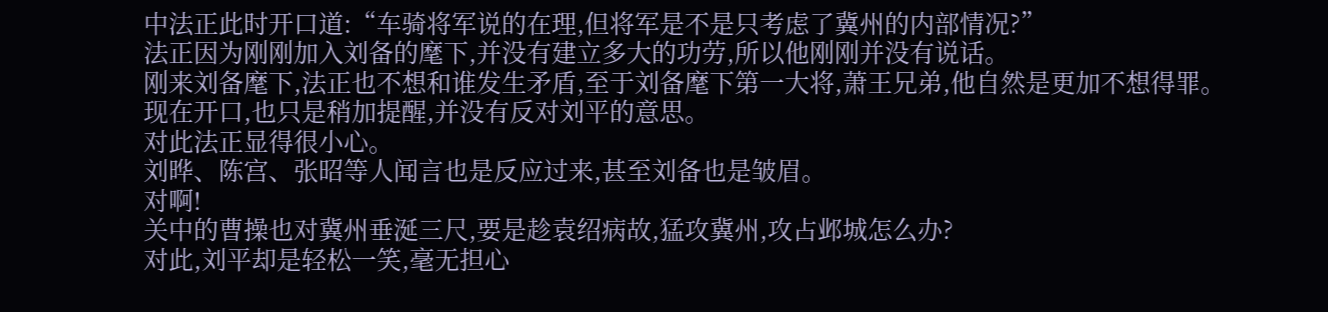中法正此时开口道:“车骑将军说的在理,但将军是不是只考虑了冀州的内部情况?”
法正因为刚刚加入刘备的麾下,并没有建立多大的功劳,所以他刚刚并没有说话。
刚来刘备麾下,法正也不想和谁发生矛盾,至于刘备麾下第一大将,萧王兄弟,他自然是更加不想得罪。
现在开口,也只是稍加提醒,并没有反对刘平的意思。
对此法正显得很小心。
刘晔、陈宫、张昭等人闻言也是反应过来,甚至刘备也是皱眉。
对啊!
关中的曹操也对冀州垂涎三尺,要是趁袁绍病故,猛攻冀州,攻占邺城怎么办?
对此,刘平却是轻松一笑,毫无担心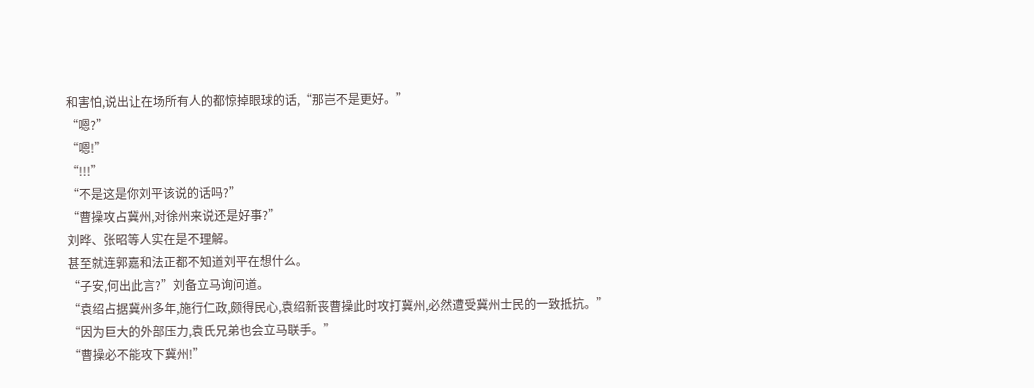和害怕,说出让在场所有人的都惊掉眼球的话,“那岂不是更好。”
“嗯?”
“嗯!”
“!!!”
“不是这是你刘平该说的话吗?”
“曹操攻占冀州,对徐州来说还是好事?”
刘晔、张昭等人实在是不理解。
甚至就连郭嘉和法正都不知道刘平在想什么。
“子安,何出此言?”刘备立马询问道。
“袁绍占据冀州多年,施行仁政,颇得民心,袁绍新丧曹操此时攻打冀州,必然遭受冀州士民的一致抵抗。”
“因为巨大的外部压力,袁氏兄弟也会立马联手。”
“曹操必不能攻下冀州!”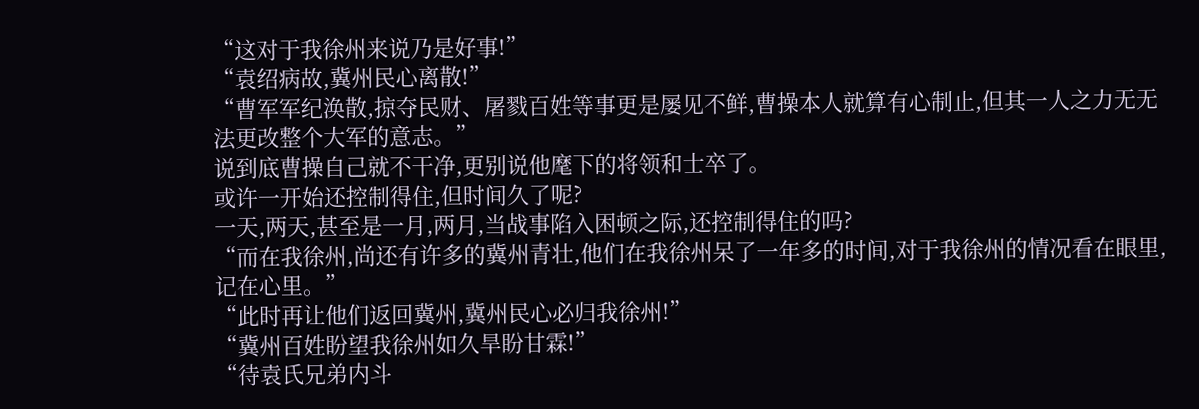“这对于我徐州来说乃是好事!”
“袁绍病故,冀州民心离散!”
“曹军军纪涣散,掠夺民财、屠戮百姓等事更是屡见不鲜,曹操本人就算有心制止,但其一人之力无无法更改整个大军的意志。”
说到底曹操自己就不干净,更别说他麾下的将领和士卒了。
或许一开始还控制得住,但时间久了呢?
一天,两天,甚至是一月,两月,当战事陷入困顿之际,还控制得住的吗?
“而在我徐州,尚还有许多的冀州青壮,他们在我徐州呆了一年多的时间,对于我徐州的情况看在眼里,记在心里。”
“此时再让他们返回冀州,冀州民心必归我徐州!”
“冀州百姓盼望我徐州如久旱盼甘霖!”
“待袁氏兄弟内斗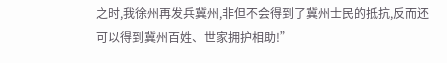之时,我徐州再发兵冀州,非但不会得到了冀州士民的抵抗,反而还可以得到冀州百姓、世家拥护相助!”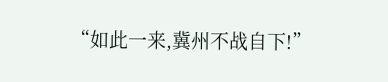“如此一来,冀州不战自下!”